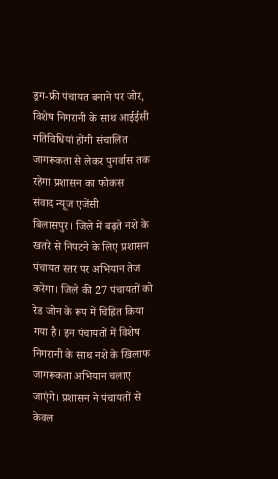ड्रग-फ्री पंचायत बनाने पर जोर, विशेष निगरानी के साथ आईईसी गतिविधियां होंगी संचालित
जागरूकता से लेकर पुनर्वास तक रहेगा प्रशासन का फोकस
संवाद न्यूज एजेंसी
बिलासपुर। जिले में बढ़ते नशे के खतरे से निपटने के लिए प्रशासन पंचायत स्तर पर अभियान तेज करेगा। जिले की 27 पंचायतों को रेड जोन के रूप में चिह्नित किया गया है। इन पंचायतों में विशेष निगरानी के साथ नशे के खिलाफ जागरूकता अभियान चलाए जाएंगे। प्रशासन ने पंचायतों से केवल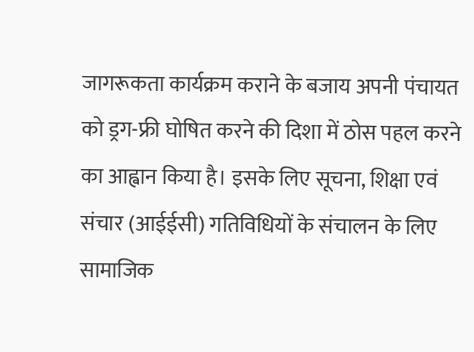जागरूकता कार्यक्रम कराने के बजाय अपनी पंचायत को ड्रग-फ्री घोषित करने की दिशा में ठोस पहल करने का आह्वान किया है। इसके लिए सूचना, शिक्षा एवं संचार (आईईसी) गतिविधियों के संचालन के लिए सामाजिक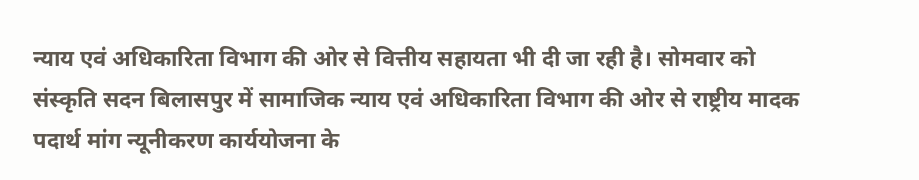न्याय एवं अधिकारिता विभाग की ओर से वित्तीय सहायता भी दी जा रही है। सोमवार को संस्कृति सदन बिलासपुर में सामाजिक न्याय एवं अधिकारिता विभाग की ओर से राष्ट्रीय मादक पदार्थ मांग न्यूनीकरण कार्ययोजना के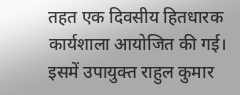तहत एक दिवसीय हितधारक कार्यशाला आयोजित की गई। इसमें उपायुक्त राहुल कुमार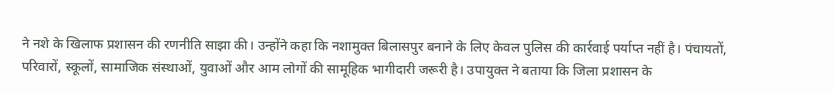ने नशे के खिलाफ प्रशासन की रणनीति साझा की। उन्होंने कहा कि नशामुक्त बिलासपुर बनाने के लिए केवल पुलिस की कार्रवाई पर्याप्त नहीं है। पंचायतों, परिवारों, स्कूलों, सामाजिक संस्थाओं, युवाओं और आम लोगों की सामूहिक भागीदारी जरूरी है। उपायुक्त ने बताया कि जिला प्रशासन के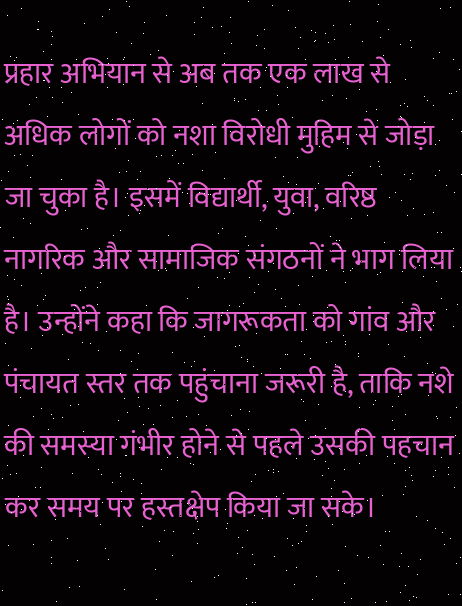प्रहार अभियान से अब तक एक लाख से अधिक लोगों को नशा विरोधी मुहिम से जोड़ा जा चुका है। इसमें विद्यार्थी, युवा, वरिष्ठ नागरिक और सामाजिक संगठनों ने भाग लिया है। उन्होंने कहा कि जागरूकता को गांव और पंचायत स्तर तक पहुंचाना जरूरी है, ताकि नशे की समस्या गंभीर होने से पहले उसकी पहचान कर समय पर हस्तक्षेप किया जा सके।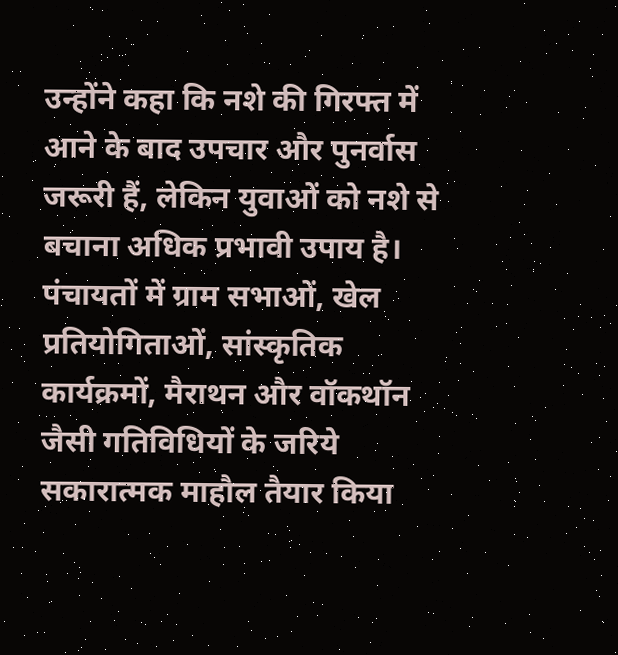उन्होंने कहा कि नशे की गिरफ्त में आने के बाद उपचार और पुनर्वास जरूरी हैं, लेकिन युवाओं को नशे से बचाना अधिक प्रभावी उपाय है। पंचायतों में ग्राम सभाओं, खेल प्रतियोगिताओं, सांस्कृतिक कार्यक्रमों, मैराथन और वॉकथॉन जैसी गतिविधियों के जरिये सकारात्मक माहौल तैयार किया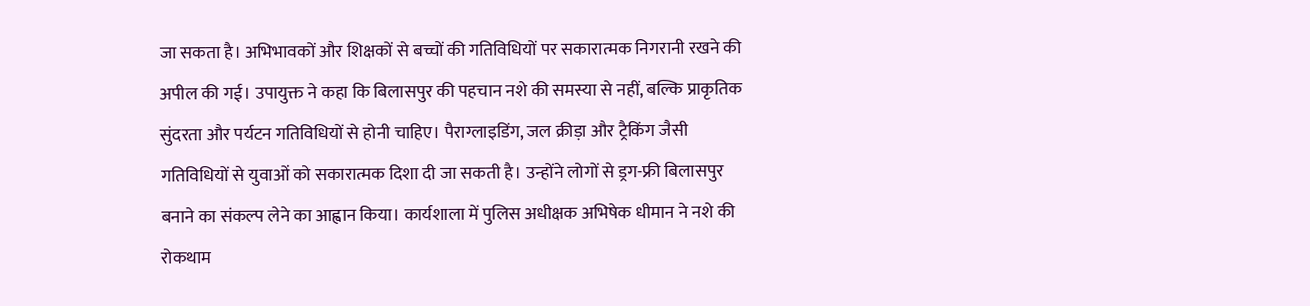जा सकता है। अभिभावकों और शिक्षकों से बच्चों की गतिविधियों पर सकारात्मक निगरानी रखने की अपील की गई। उपायुक्त ने कहा कि बिलासपुर की पहचान नशे की समस्या से नहीं, बल्कि प्राकृतिक सुंदरता और पर्यटन गतिविधियों से होनी चाहिए। पैराग्लाइडिंग, जल क्रीड़ा और ट्रैकिंग जैसी गतिविधियों से युवाओं को सकारात्मक दिशा दी जा सकती है। उन्होंने लोगों से ड्रग-फ्री बिलासपुर बनाने का संकल्प लेने का आह्वान किया। कार्यशाला में पुलिस अधीक्षक अभिषेक धीमान ने नशे की रोकथाम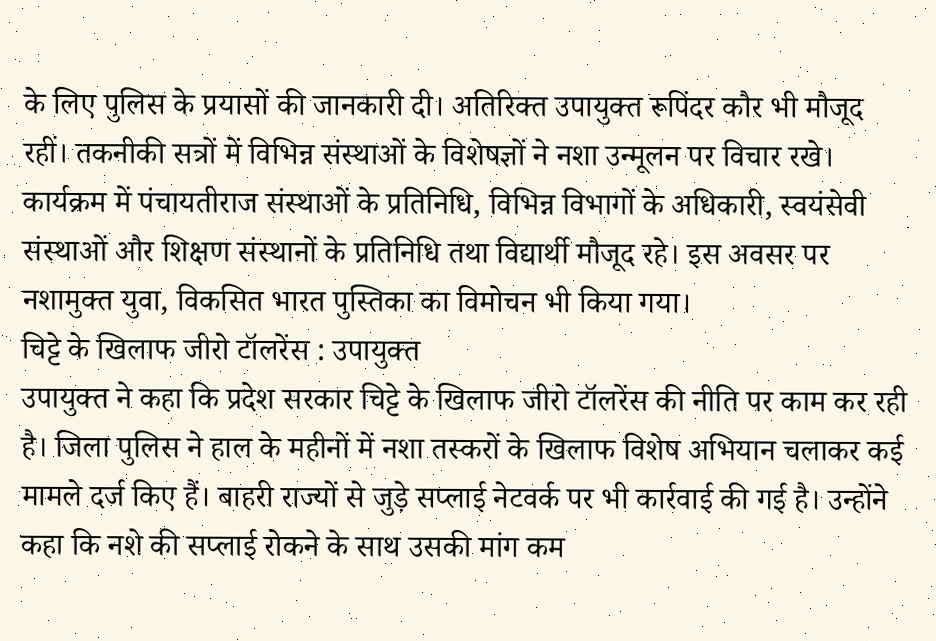के लिए पुलिस के प्रयासों की जानकारी दी। अतिरिक्त उपायुक्त रूपिंदर कौर भी मौजूद रहीं। तकनीकी सत्रों में विभिन्न संस्थाओं के विशेषज्ञों ने नशा उन्मूलन पर विचार रखे। कार्यक्रम में पंचायतीराज संस्थाओं के प्रतिनिधि, विभिन्न विभागों के अधिकारी, स्वयंसेवी संस्थाओं और शिक्षण संस्थानों के प्रतिनिधि तथा विद्यार्थी मौजूद रहे। इस अवसर पर नशामुक्त युवा, विकसित भारत पुस्तिका का विमोचन भी किया गया।
चिट्टे के खिलाफ जीरो टॉलरेंस : उपायुक्त
उपायुक्त ने कहा कि प्रदेश सरकार चिट्टे के खिलाफ जीरो टॉलरेंस की नीति पर काम कर रही है। जिला पुलिस ने हाल के महीनों में नशा तस्करों के खिलाफ विशेष अभियान चलाकर कई मामले दर्ज किए हैं। बाहरी राज्यों से जुड़े सप्लाई नेटवर्क पर भी कार्रवाई की गई है। उन्होंने कहा कि नशे की सप्लाई रोकने के साथ उसकी मांग कम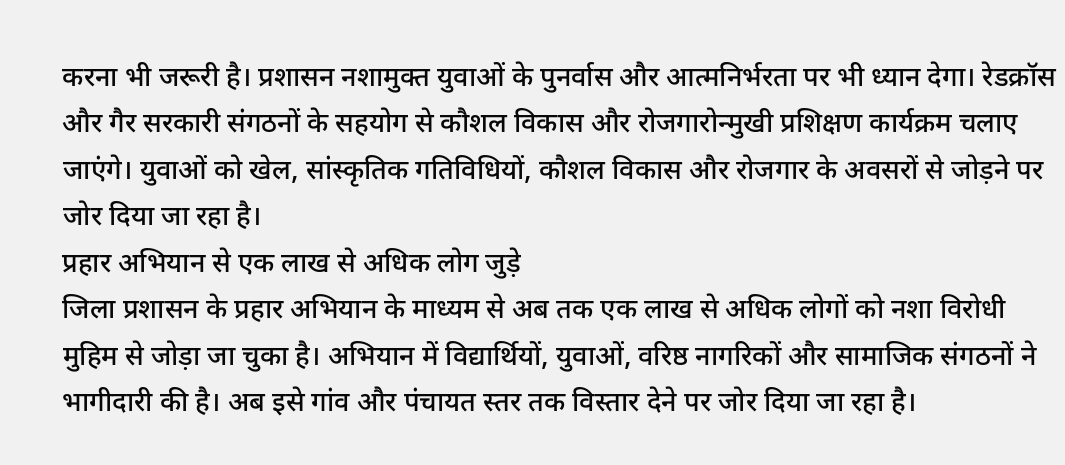करना भी जरूरी है। प्रशासन नशामुक्त युवाओं के पुनर्वास और आत्मनिर्भरता पर भी ध्यान देगा। रेडक्रॉस और गैर सरकारी संगठनों के सहयोग से कौशल विकास और रोजगारोन्मुखी प्रशिक्षण कार्यक्रम चलाए जाएंगे। युवाओं को खेल, सांस्कृतिक गतिविधियों, कौशल विकास और रोजगार के अवसरों से जोड़ने पर जोर दिया जा रहा है।
प्रहार अभियान से एक लाख से अधिक लोग जुड़े
जिला प्रशासन के प्रहार अभियान के माध्यम से अब तक एक लाख से अधिक लोगों को नशा विरोधी मुहिम से जोड़ा जा चुका है। अभियान में विद्यार्थियों, युवाओं, वरिष्ठ नागरिकों और सामाजिक संगठनों ने भागीदारी की है। अब इसे गांव और पंचायत स्तर तक विस्तार देने पर जोर दिया जा रहा है।